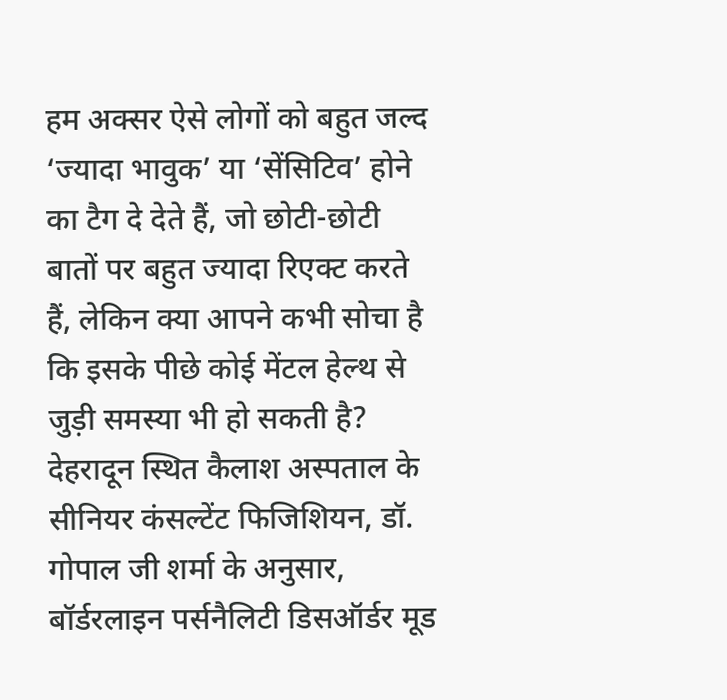हम अक्सर ऐसे लोगों को बहुत जल्द ‘ज्यादा भावुक’ या ‘सेंसिटिव’ होने का टैग दे देते हैं, जो छोटी-छोटी बातों पर बहुत ज्यादा रिएक्ट करते हैं, लेकिन क्या आपने कभी सोचा है कि इसके पीछे कोई मेंटल हेल्थ से जुड़ी समस्या भी हो सकती है?
देहरादून स्थित कैलाश अस्पताल के सीनियर कंसल्टेंट फिजिशियन, डॉ. गोपाल जी शर्मा के अनुसार, बॉर्डरलाइन पर्सनैलिटी डिसऑर्डर मूड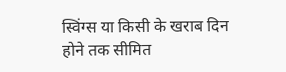स्विंग्स या किसी के खराब दिन होने तक सीमित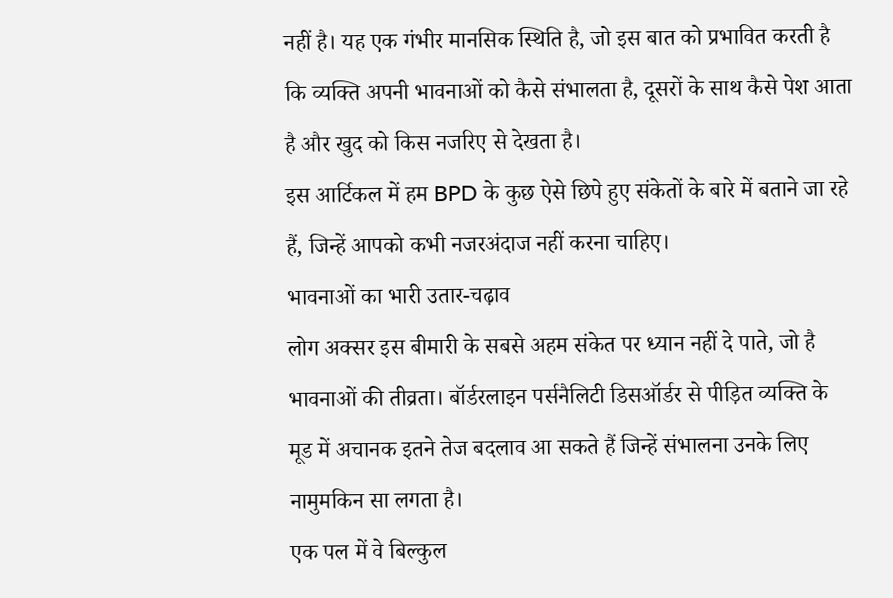नहीं है। यह एक गंभीर मानसिक स्थिति है, जो इस बात को प्रभावित करती है कि व्यक्ति अपनी भावनाओं को कैसे संभालता है, दूसरों के साथ कैसे पेश आता है और खुद को किस नजरिए से देखता है।
इस आर्टिकल में हम BPD के कुछ ऐसे छिपे हुए संकेतों के बारे में बताने जा रहे हैं, जिन्हें आपको कभी नजरअंदाज नहीं करना चाहिए।
भावनाओं का भारी उतार-चढ़ाव
लोग अक्सर इस बीमारी के सबसे अहम संकेत पर ध्यान नहीं दे पाते, जो है भावनाओं की तीव्रता। बॉर्डरलाइन पर्सनैलिटी डिसऑर्डर से पीड़ित व्यक्ति के मूड में अचानक इतने तेज बदलाव आ सकते हैं जिन्हें संभालना उनके लिए नामुमकिन सा लगता है।
एक पल में वे बिल्कुल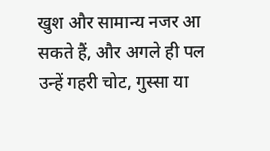खुश और सामान्य नजर आ सकते हैं, और अगले ही पल उन्हें गहरी चोट, गुस्सा या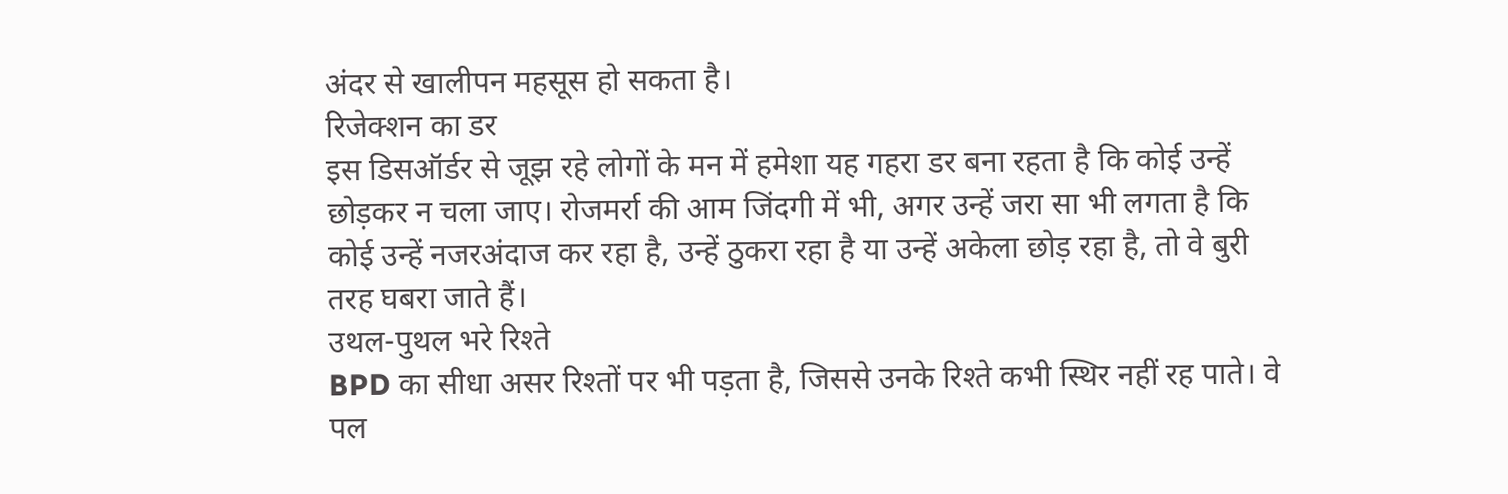अंदर से खालीपन महसूस हो सकता है।
रिजेक्शन का डर
इस डिसऑर्डर से जूझ रहे लोगों के मन में हमेशा यह गहरा डर बना रहता है कि कोई उन्हें छोड़कर न चला जाए। रोजमर्रा की आम जिंदगी में भी, अगर उन्हें जरा सा भी लगता है कि कोई उन्हें नजरअंदाज कर रहा है, उन्हें ठुकरा रहा है या उन्हें अकेला छोड़ रहा है, तो वे बुरी तरह घबरा जाते हैं।
उथल-पुथल भरे रिश्ते
BPD का सीधा असर रिश्तों पर भी पड़ता है, जिससे उनके रिश्ते कभी स्थिर नहीं रह पाते। वे पल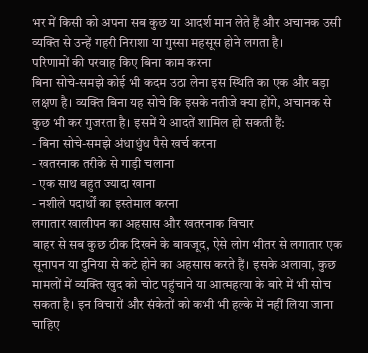भर में किसी को अपना सब कुछ या आदर्श मान लेते हैं और अचानक उसी व्यक्ति से उन्हें गहरी निराशा या गुस्सा महसूस होने लगता है।
परिणामों की परवाह किए बिना काम करना
बिना सोचे-समझे कोई भी कदम उठा लेना इस स्थिति का एक और बड़ा लक्षण है। व्यक्ति बिना यह सोचे कि इसके नतीजे क्या होंगे, अचानक से कुछ भी कर गुजरता है। इसमें ये आदतें शामिल हो सकती हैं:
- बिना सोचे-समझे अंधाधुंध पैसे खर्च करना
- खतरनाक तरीके से गाड़ी चलाना
- एक साथ बहुत ज्यादा खाना
- नशीले पदार्थों का इस्तेमाल करना
लगातार खालीपन का अहसास और खतरनाक विचार
बाहर से सब कुछ ठीक दिखने के बावजूद, ऐसे लोग भीतर से लगातार एक सूनापन या दुनिया से कटे होने का अहसास करते हैं। इसके अलावा, कुछ मामलों में व्यक्ति खुद को चोट पहुंचाने या आत्महत्या के बारे में भी सोच सकता है। इन विचारों और संकेतों को कभी भी हल्के में नहीं लिया जाना चाहिए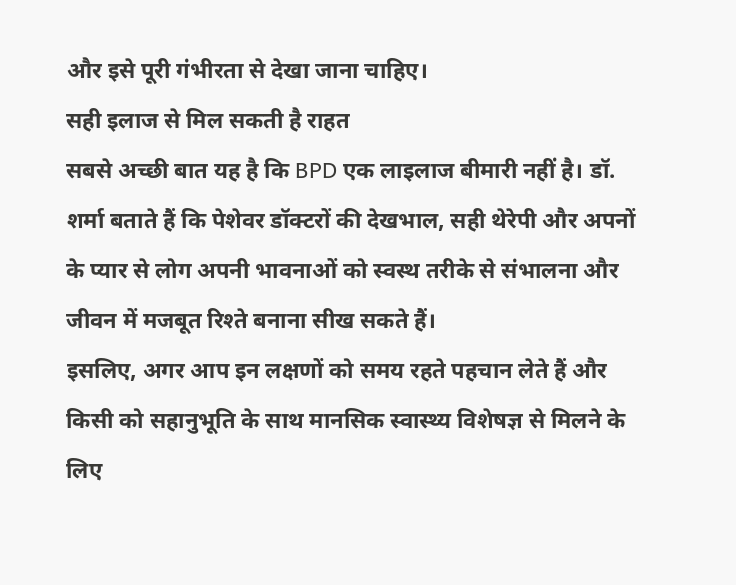और इसे पूरी गंभीरता से देखा जाना चाहिए।
सही इलाज से मिल सकती है राहत
सबसे अच्छी बात यह है कि BPD एक लाइलाज बीमारी नहीं है। डॉ. शर्मा बताते हैं कि पेशेवर डॉक्टरों की देखभाल, सही थेरेपी और अपनों के प्यार से लोग अपनी भावनाओं को स्वस्थ तरीके से संभालना और जीवन में मजबूत रिश्ते बनाना सीख सकते हैं।
इसलिए, अगर आप इन लक्षणों को समय रहते पहचान लेते हैं और किसी को सहानुभूति के साथ मानसिक स्वास्थ्य विशेषज्ञ से मिलने के लिए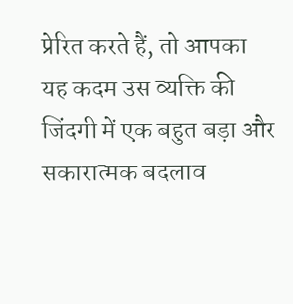प्रेरित करते हैं, तो आपका यह कदम उस व्यक्ति की जिंदगी में एक बहुत बड़ा और सकारात्मक बदलाव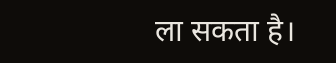ला सकता है।